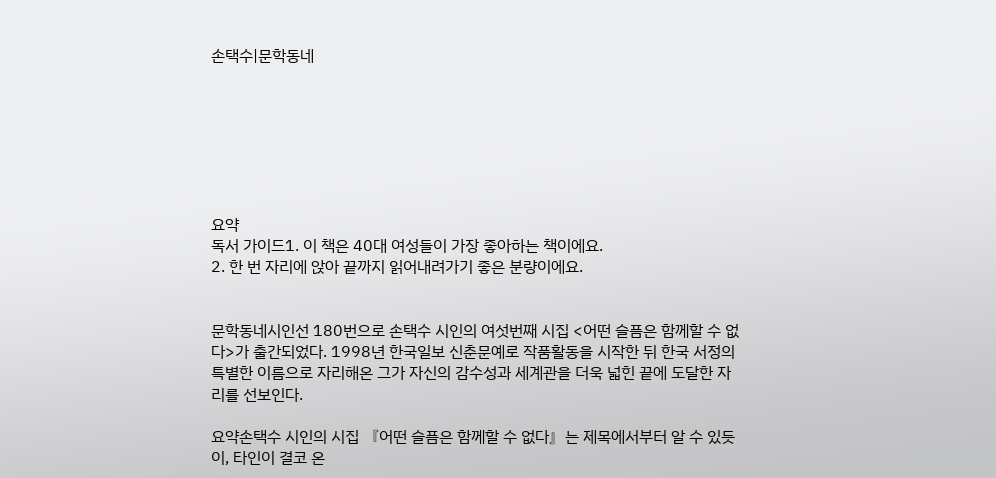손택수|문학동네







요약
독서 가이드1. 이 책은 40대 여성들이 가장 좋아하는 책이에요.
2. 한 번 자리에 앉아 끝까지 읽어내려가기 좋은 분량이에요.


문학동네시인선 180번으로 손택수 시인의 여섯번째 시집 <어떤 슬픔은 함께할 수 없다>가 출간되었다. 1998년 한국일보 신춘문예로 작품활동을 시작한 뒤 한국 서정의 특별한 이름으로 자리해온 그가 자신의 감수성과 세계관을 더욱 넓힌 끝에 도달한 자리를 선보인다.

요약손택수 시인의 시집 『어떤 슬픔은 함께할 수 없다』는 제목에서부터 알 수 있듯이, 타인이 결코 온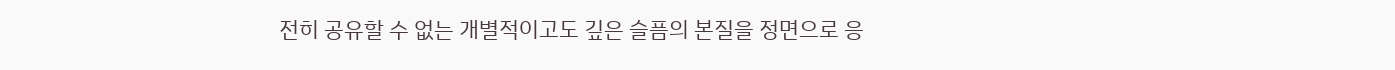전히 공유할 수 없는 개별적이고도 깊은 슬픔의 본질을 정면으로 응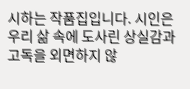시하는 작품집입니다. 시인은 우리 삶 속에 도사린 상실감과 고독을 외면하지 않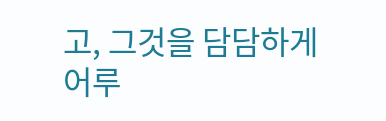고, 그것을 담담하게 어루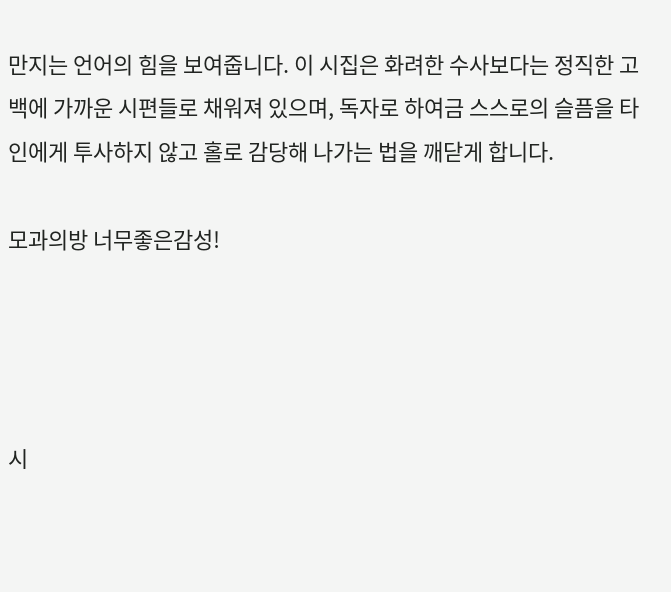만지는 언어의 힘을 보여줍니다. 이 시집은 화려한 수사보다는 정직한 고백에 가까운 시편들로 채워져 있으며, 독자로 하여금 스스로의 슬픔을 타인에게 투사하지 않고 홀로 감당해 나가는 법을 깨닫게 합니다.

모과의방 너무좋은감성!




시